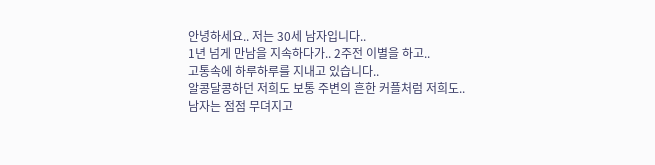안녕하세요.. 저는 30세 남자입니다..
1년 넘게 만남을 지속하다가.. 2주전 이별을 하고..
고통속에 하루하루를 지내고 있습니다..
알콩달콩하던 저희도 보통 주변의 흔한 커플처럼 저희도..
남자는 점점 무뎌지고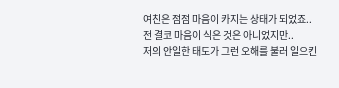여친은 점점 마음이 카지는 상태가 되었죠..
전 결코 마음이 식은 것은 아니었지만..
저의 안일한 태도가 그런 오해를 불러 일으킨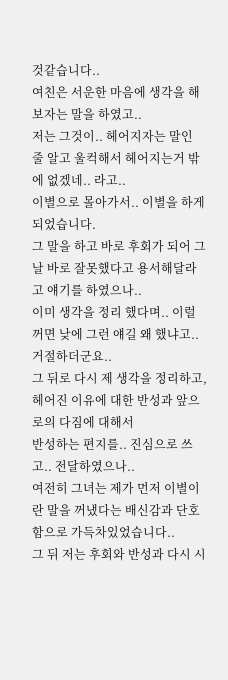것같습니다..
여친은 서운한 마음에 생각을 해보자는 말을 하였고..
저는 그것이.. 헤어지자는 말인 줄 알고 울컥해서 헤어지는거 밖에 없겠네.. 라고..
이별으로 몰아가서.. 이별을 하게 되었습니다.
그 말을 하고 바로 후회가 되어 그 날 바로 잘못했다고 용서해달라고 얘기를 하였으나..
이미 생각을 정리 했다며.. 이럴꺼면 낮에 그런 얘길 왜 했냐고.. 거절하더군요..
그 뒤로 다시 제 생각을 정리하고, 헤어진 이유에 대한 반성과 앞으로의 다짐에 대해서
반성하는 편지를.. 진심으로 쓰고.. 전달하였으나..
여전히 그녀는 제가 먼저 이별이란 말을 꺼냈다는 배신감과 단호함으로 가득차있었습니다..
그 뒤 저는 후회와 반성과 다시 시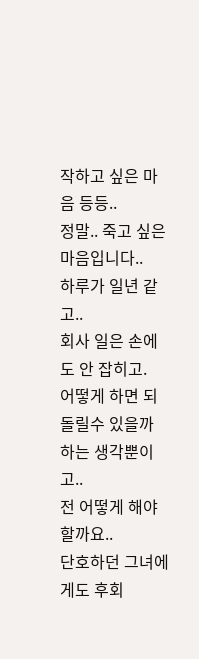작하고 싶은 마음 등등..
정말.. 죽고 싶은 마음입니다..
하루가 일년 같고..
회사 일은 손에도 안 잡히고.
어떻게 하면 되돌릴수 있을까 하는 생각뿐이고..
전 어떻게 해야 할까요..
단호하던 그녀에게도 후회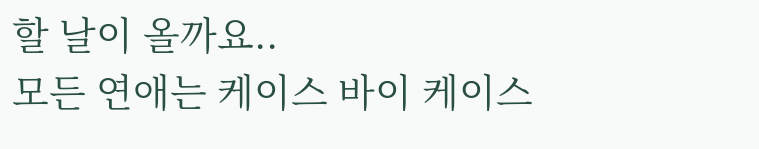할 날이 올까요..
모든 연애는 케이스 바이 케이스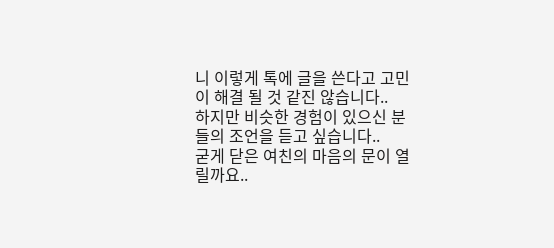니 이렇게 톡에 글을 쓴다고 고민이 해결 될 것 같진 않습니다..
하지만 비슷한 경험이 있으신 분들의 조언을 듣고 싶습니다..
굳게 닫은 여친의 마음의 문이 열릴까요..